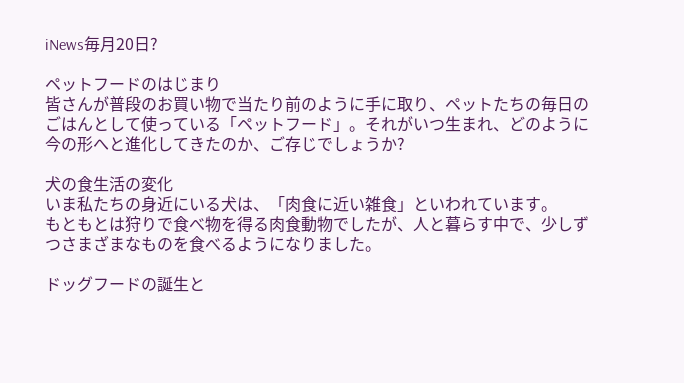iNews毎月20日?

ペットフードのはじまり
皆さんが普段のお買い物で当たり前のように手に取り、ペットたちの毎日のごはんとして使っている「ペットフード」。それがいつ生まれ、どのように今の形へと進化してきたのか、ご存じでしょうか?

犬の食生活の変化
いま私たちの身近にいる犬は、「肉食に近い雑食」といわれています。
もともとは狩りで食べ物を得る肉食動物でしたが、人と暮らす中で、少しずつさまざまなものを食べるようになりました。

ドッグフードの誕生と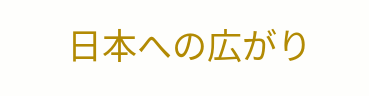日本への広がり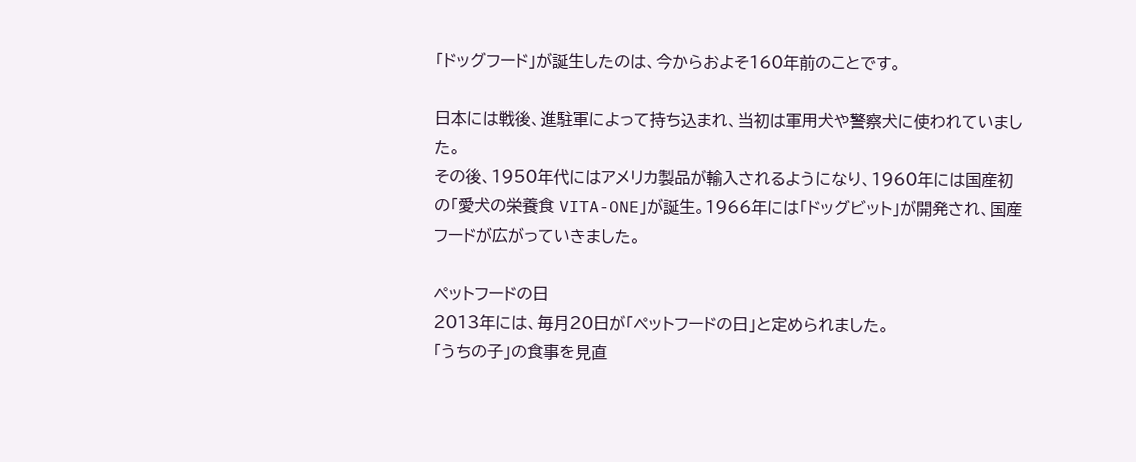「ドッグフード」が誕生したのは、今からおよそ160年前のことです。

日本には戦後、進駐軍によって持ち込まれ、当初は軍用犬や警察犬に使われていました。
その後、1950年代にはアメリカ製品が輸入されるようになり、1960年には国産初の「愛犬の栄養食 VITA-ONE」が誕生。1966年には「ドッグビット」が開発され、国産フードが広がっていきました。

ペットフードの日
2013年には、毎月20日が「ペットフードの日」と定められました。
「うちの子」の食事を見直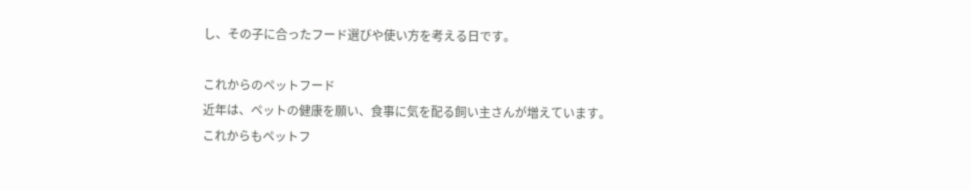し、その子に合ったフード選びや使い方を考える日です。

これからのペットフード
近年は、ペットの健康を願い、食事に気を配る飼い主さんが増えています。
これからもペットフ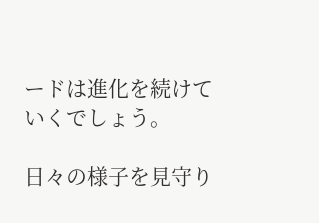ードは進化を続けていくでしょう。

日々の様子を見守り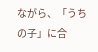ながら、「うちの子」に合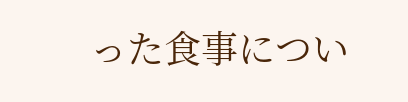った食事につい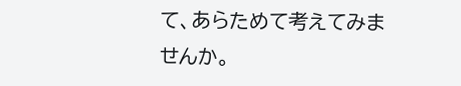て、あらためて考えてみませんか。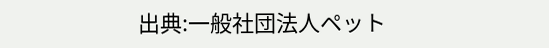出典:一般社団法人ペット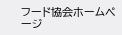フード協会ホームページ